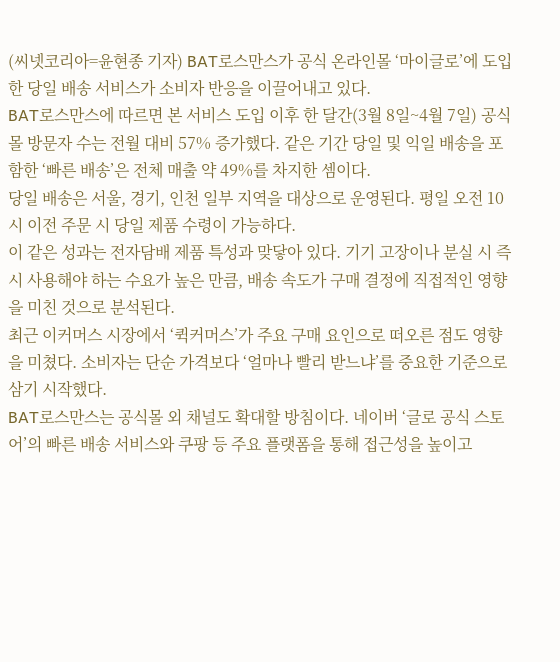(씨넷코리아=윤현종 기자) BAT로스만스가 공식 온라인몰 ‘마이글로’에 도입한 당일 배송 서비스가 소비자 반응을 이끌어내고 있다.
BAT로스만스에 따르면 본 서비스 도입 이후 한 달간(3월 8일~4월 7일) 공식몰 방문자 수는 전월 대비 57% 증가했다. 같은 기간 당일 및 익일 배송을 포함한 ‘빠른 배송’은 전체 매출 약 49%를 차지한 셈이다.
당일 배송은 서울, 경기, 인천 일부 지역을 대상으로 운영된다. 평일 오전 10시 이전 주문 시 당일 제품 수령이 가능하다.
이 같은 성과는 전자담배 제품 특성과 맞닿아 있다. 기기 고장이나 분실 시 즉시 사용해야 하는 수요가 높은 만큼, 배송 속도가 구매 결정에 직접적인 영향을 미친 것으로 분석된다.
최근 이커머스 시장에서 ‘퀵커머스’가 주요 구매 요인으로 떠오른 점도 영향을 미쳤다. 소비자는 단순 가격보다 ‘얼마나 빨리 받느냐’를 중요한 기준으로 삼기 시작했다.
BAT로스만스는 공식몰 외 채널도 확대할 방침이다. 네이버 ‘글로 공식 스토어’의 빠른 배송 서비스와 쿠팡 등 주요 플랫폼을 통해 접근성을 높이고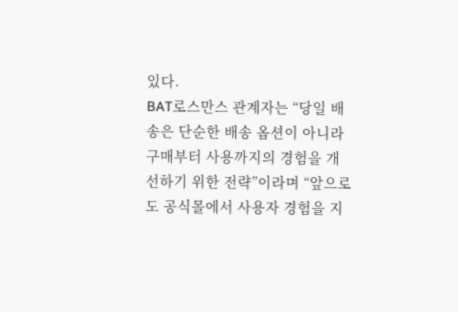있다.
BAT로스만스 관계자는 “당일 배송은 단순한 배송 옵션이 아니라 구매부터 사용까지의 경험을 개선하기 위한 전략”이라며 “앞으로도 공식몰에서 사용자 경험을 지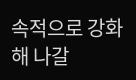속적으로 강화해 나갈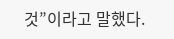것”이라고 말했다.